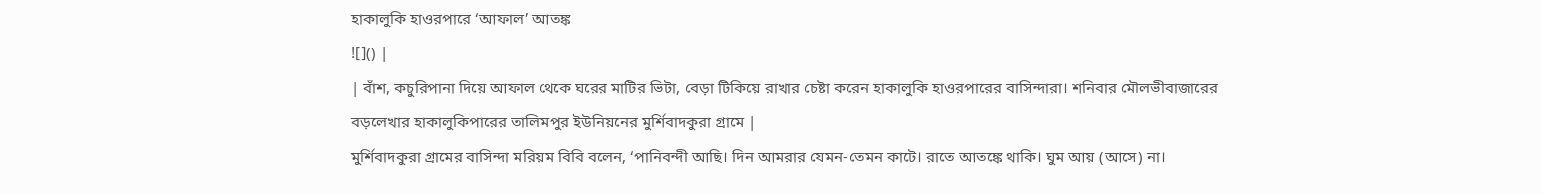হাকালুকি হাওরপারে ‘আফাল’ আতঙ্ক
![]() |
| বাঁশ, কচুরিপানা দিয়ে আফাল থেকে ঘরের মাটির ভিটা, বেড়া টিকিয়ে রাখার চেষ্টা করেন হাকালুকি হাওরপারের বাসিন্দারা। শনিবার মৌলভীবাজারের বড়লেখার হাকালুকিপারের তালিমপুর ইউনিয়নের মুর্শিবাদকুরা গ্রামে |
মুর্শিবাদকুরা গ্রামের বাসিন্দা মরিয়ম বিবি বলেন, ‘পানিবন্দী আছি। দিন আমরার যেমন-তেমন কাটে। রাতে আতঙ্কে থাকি। ঘুম আয় (আসে) না।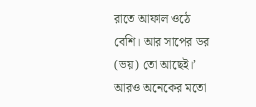রাতে আফাল ওঠে বেশি। আর সাপের ডর (ভয়) তো আছেই।’ আরও অনেকের মতো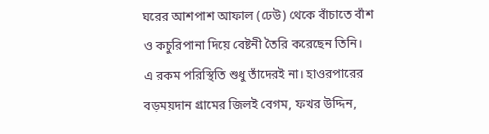ঘরের আশপাশ আফাল (ঢেউ) থেকে বাঁচাতে বাঁশ ও কচুরিপানা দিয়ে বেষ্টনী তৈরি করেছেন তিনি।
এ রকম পরিস্থিতি শুধু তাঁদেরই না। হাওরপারের বড়ময়দান গ্রামের জিলই বেগম, ফখর উদ্দিন,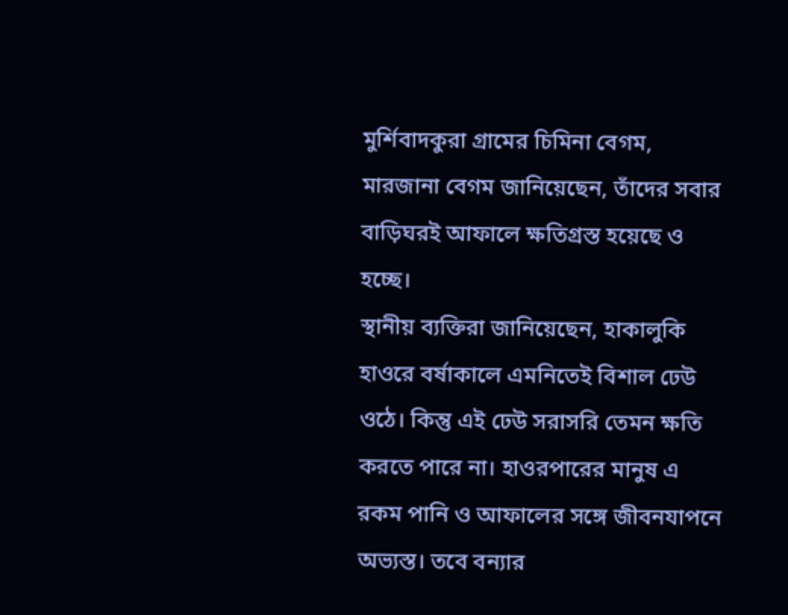মুর্শিবাদকুরা গ্রামের চিমিনা বেগম, মারজানা বেগম জানিয়েছেন, তাঁদের সবার বাড়িঘরই আফালে ক্ষতিগ্রস্ত হয়েছে ও হচ্ছে।
স্থানীয় ব্যক্তিরা জানিয়েছেন, হাকালুকি হাওরে বর্ষাকালে এমনিতেই বিশাল ঢেউ ওঠে। কিন্তু এই ঢেউ সরাসরি তেমন ক্ষতি করতে পারে না। হাওরপারের মানুষ এ রকম পানি ও আফালের সঙ্গে জীবনযাপনে অভ্যস্ত। তবে বন্যার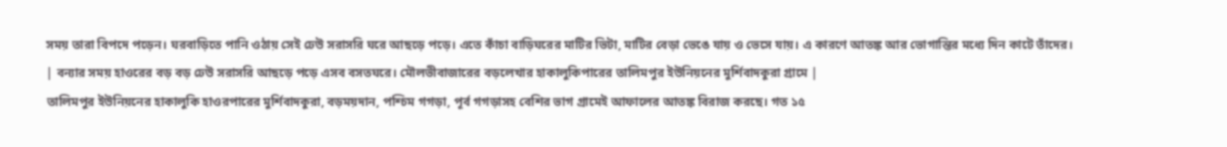সময় তারা বিপদে পড়েন। ঘরবাড়িতে পানি ওঠায় সেই ঢেউ সরাসরি ঘরে আছড়ে পড়ে। এতে কাঁচা বাড়িঘরের মাটির ভিটা, মাটির বেড়া ভেঙে যায় ও ভেসে যায়। এ কারণে আতঙ্ক আর ভোগান্তির মধ্যে দিন কাটে তাঁদের।
| বন্যার সময় হাওরের বড় বড় ঢেউ সরাসরি আছড়ে পড়ে এসব বসতঘরে। মৌলভীবাজারের বড়লেখার হাকালুকিপারের তালিমপুর ইউনিয়নের মুর্শিবাদকুরা গ্রামে |
তালিমপুর ইউনিয়নের হাকালুকি হাওরপারের মুর্শিবাদকুরা, বড়ময়দান, পশ্চিম গগড়া, পূর্ব গগড়াসহ বেশির ভাগ গ্রামেই আফালের আতঙ্ক বিরাজ করছে। গত ১৫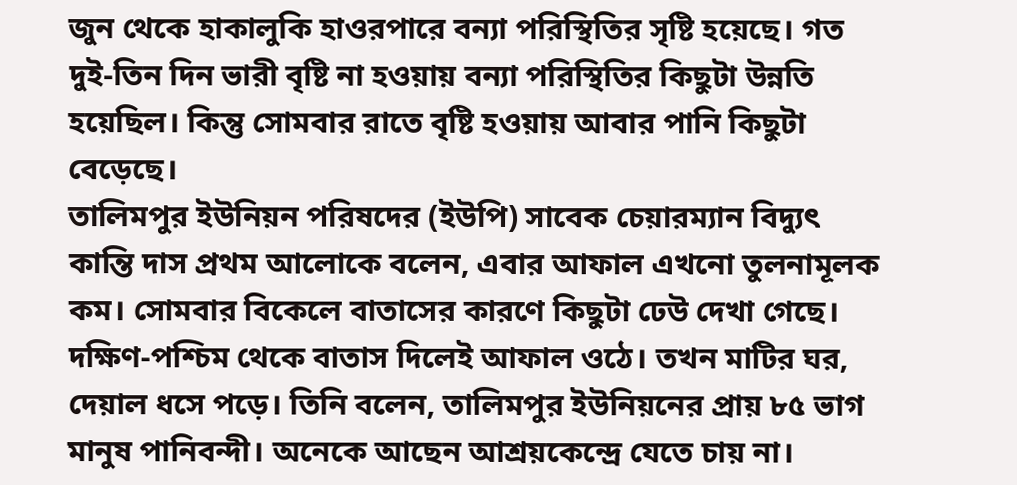জুন থেকে হাকালুকি হাওরপারে বন্যা পরিস্থিতির সৃষ্টি হয়েছে। গত দুই-তিন দিন ভারী বৃষ্টি না হওয়ায় বন্যা পরিস্থিতির কিছুটা উন্নতি হয়েছিল। কিন্তু সোমবার রাতে বৃষ্টি হওয়ায় আবার পানি কিছুটা বেড়েছে।
তালিমপুর ইউনিয়ন পরিষদের (ইউপি) সাবেক চেয়ারম্যান বিদ্যুৎ কান্তি দাস প্রথম আলোকে বলেন, এবার আফাল এখনো তুলনামূলক কম। সোমবার বিকেলে বাতাসের কারণে কিছুটা ঢেউ দেখা গেছে। দক্ষিণ-পশ্চিম থেকে বাতাস দিলেই আফাল ওঠে। তখন মাটির ঘর, দেয়াল ধসে পড়ে। তিনি বলেন, তালিমপুর ইউনিয়নের প্রায় ৮৫ ভাগ মানুষ পানিবন্দী। অনেকে আছেন আশ্রয়কেন্দ্রে যেতে চায় না।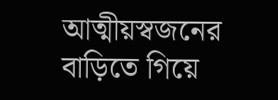আত্মীয়স্বজনের বাড়িতে গিয়ে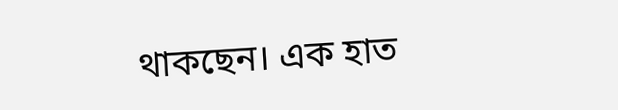থাকছেন। এক হাত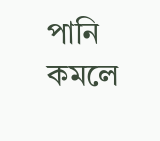পানি কমলে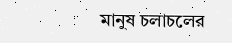মানুষ চলাচলের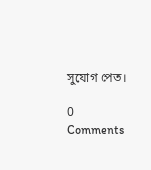সুযোগ পেত।

0 Comments